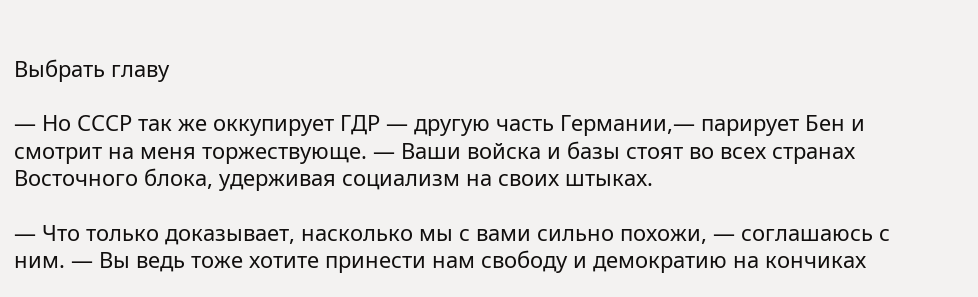Выбрать главу

— Но СССР так же оккупирует ГДР — другую часть Германии,— парирует Бен и смотрит на меня торжествующе. — Ваши войска и базы стоят во всех странах Восточного блока, удерживая социализм на своих штыках.

— Что только доказывает, насколько мы с вами сильно похожи, — соглашаюсь с ним. — Вы ведь тоже хотите принести нам свободу и демократию на кончиках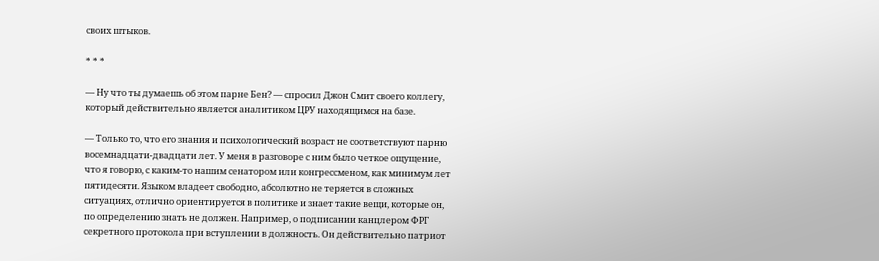своих штыков.

* * *

— Ну что ты думаешь об этом парне Бен? — спросил Джон Смит своего коллегу, который действительно является аналитиком ЦРУ находящимся на базе.

— Только то, что его знания и психологический возраст не соответствуют парню восемнадцати-двадцати лет. У меня в разговоре с ним было четкое ощущение, что я говорю, с каким-то нашим сенатором или конгрессменом, как минимум лет пятидесяти. Языком владеет свободно, абсолютно не теряется в сложных ситуациях, отлично ориентируется в политике и знает такие вещи, которые он, по определению знать не должен. Например, о подписании канцлером ФРГ секретного протокола при вступлении в должность. Он действительно патриот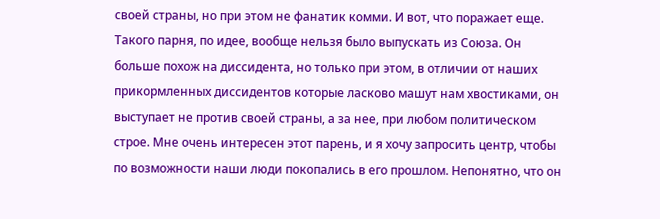своей страны, но при этом не фанатик комми. И вот, что поражает еще. Такого парня, по идее, вообще нельзя было выпускать из Союза. Он больше похож на диссидента, но только при этом, в отличии от наших прикормленных диссидентов которые ласково машут нам хвостиками, он выступает не против своей страны, а за нее, при любом политическом строе. Мне очень интересен этот парень, и я хочу запросить центр, чтобы по возможности наши люди покопались в его прошлом. Непонятно, что он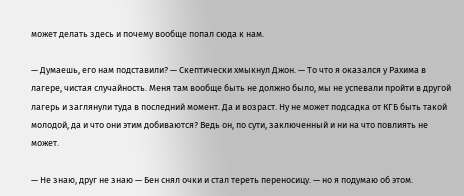может делать здесь и почему вообще попал сюда к нам.

— Думаешь, его нам подставили? — Скептически хмыкнул Джон. — То что я оказался у Рахима в лагере, чистая случайность. Меня там вообще быть не должно было, мы не успевали пройти в другой лагерь и заглянули туда в последний момент. Да и возраст. Ну не может подсадка от КГБ быть такой молодой, да и что они этим добиваются? Ведь он, по сути, заключенный и ни на что повлиять не может.

— Не знаю, друг не знаю — Бен снял очки и стал тереть переносицу. — но я подумаю об этом.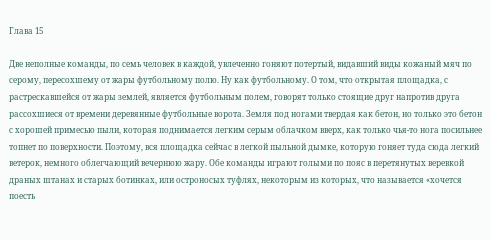Глава 15

Две неполные команды, по семь человек в каждой, увлеченно гоняют потертый, видавший виды кожаный мяч по серому, пересохшему от жары футбольному полю. Ну как футбольному. О том, что открытая площадка, с растрескавшейся от жары землей, является футбольным полем, говорят только стоящие друг напротив друга рассохшиеся от времени деревянные футбольные ворота. Земля под ногами твердая как бетон, но только это бетон с хорошей примесью пыли, которая поднимается легким серым облачком вверх, как только чья-то нога посильнее топнет по поверхности. Поэтому, вся площадка сейчас в легкой пыльной дымке, которую гоняет туда сюда легкий ветерок, немного облегчающий вечернюю жару. Обе команды играют голыми по пояс в перетянутых веревкой драных штанах и старых ботинках, или остроносых туфлях, некоторым из которых, что называется «хочется поесть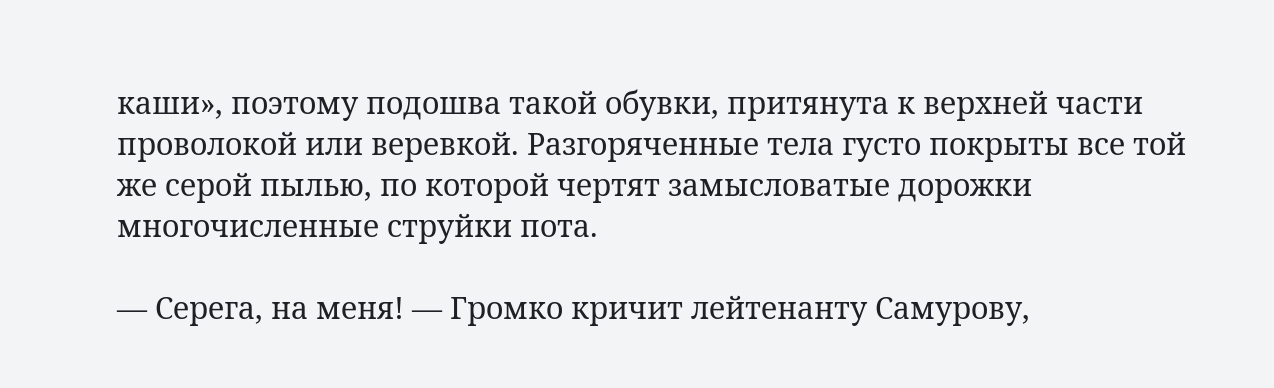каши», поэтому подошва такой обувки, притянута к верхней части проволокой или веревкой. Разгоряченные тела густо покрыты все той же серой пылью, по которой чертят замысловатые дорожки многочисленные струйки пота.

— Серега, на меня! — Громко кричит лейтенанту Самурову,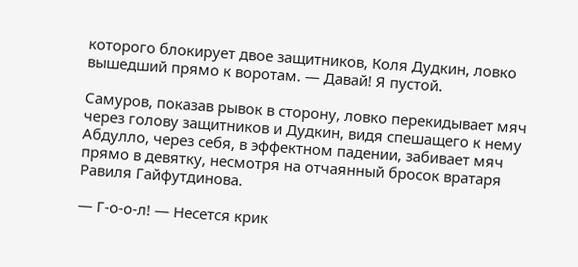которого блокирует двое защитников, Коля Дудкин, ловко вышедший прямо к воротам. — Давай! Я пустой.

Самуров, показав рывок в сторону, ловко перекидывает мяч через голову защитников и Дудкин, видя спешащего к нему Абдулло, через себя, в эффектном падении, забивает мяч прямо в девятку, несмотря на отчаянный бросок вратаря Равиля Гайфутдинова.

— Г-о-о-л! — Несется крик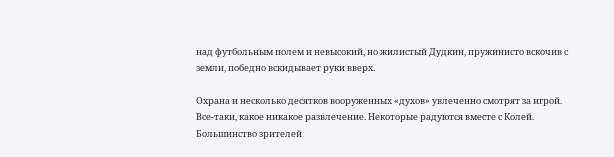над футбольным полем и невысокий, но жилистый Дудкин, пружинисто вскочив с земли, победно вскидывает руки вверх.

Охрана и несколько десятков вооруженных «духов» увлеченно смотрят за игрой. Все-таки, какое никакое развлечение. Некоторые радуются вместе с Колей. Большинство зрителей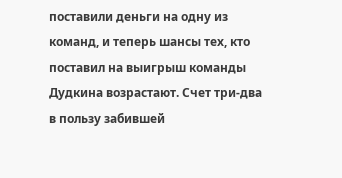поставили деньги на одну из команд, и теперь шансы тех, кто поставил на выигрыш команды Дудкина возрастают. Счет три-два в пользу забившей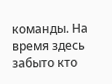команды. На время здесь забыто кто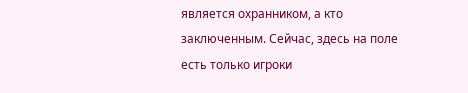является охранником, а кто заключенным. Сейчас, здесь на поле есть только игроки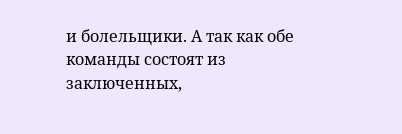и болельщики. А так как обе команды состоят из заключенных,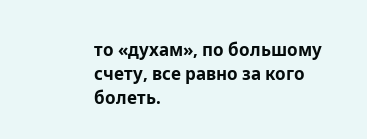то «духам», по большому счету, все равно за кого болеть.